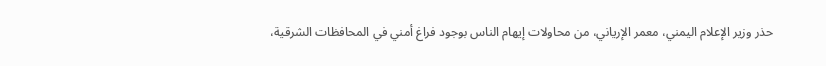حذر وزير الإعلام اليمني، معمر الإرياني، من محاولات إيهام الناس بوجود فراغ أمني في المحافظات الشرقية،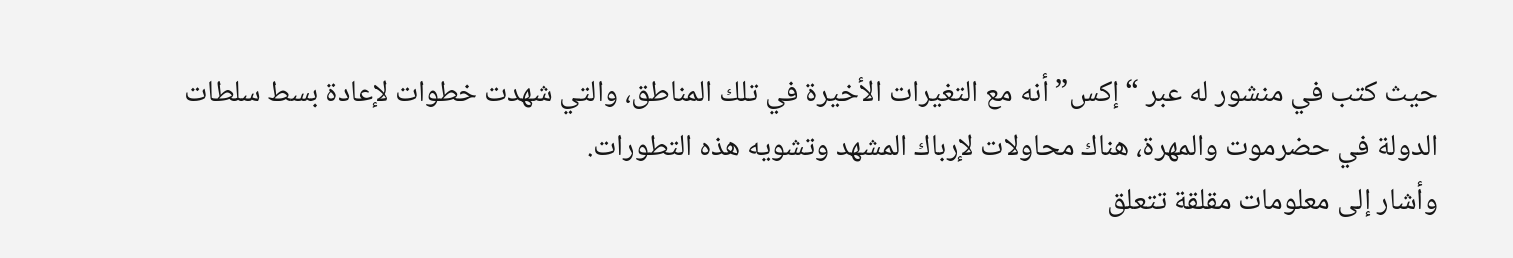حيث كتب في منشور له عبر “إكس” أنه مع التغيرات الأخيرة في تلك المناطق، والتي شهدت خطوات لإعادة بسط سلطات الدولة في حضرموت والمهرة، هناك محاولات لإرباك المشهد وتشويه هذه التطورات.
وأشار إلى معلومات مقلقة تتعلق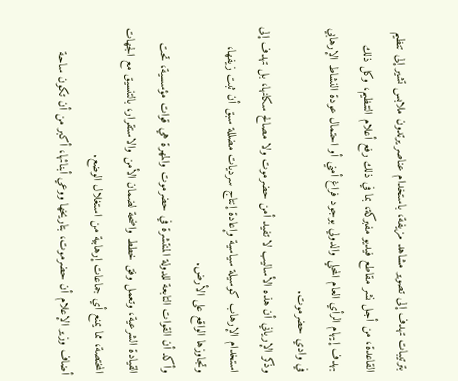بترتيبات تهدف إلى تصوير مشاهد مزيفة، باستخدام عناصر يرتدون ملابس تشير إلى تنظيم القاعدة، من أجل نشر مقاطع فيديو مفبركة، بما في ذلك رفع أعلام التنظيم، وكل ذلك بهدف إيهام الرأي العام المحلي والدولي بوجود فراغ أمني أو احتمال عودة النشاط الإرهابي في وادي حضرموت.
وذكر الإرياني أن هذه الأساليب لا تفيد أمن حضرموت ولا مصالح سكانها، بل تهدف إلى استخدام الإرهاب كوسيلة سياسية وإعادة إنتاج سرديات مضللة سبق أن ثبت زيفها، وتجاوزها الواقع على الأرض.
وأكد أن القوات التابعة للدولة المنتشرة في حضرموت والمهرة هي قوات مؤسسية، تحت القيادة الشرعية، وتعمل وفق خطط واضحة لضمان الأمن والاستقرار، بالتنسيق مع الجهات المختصة، مما يمنع أي جماعات إرهابية من استغلال الوضع.
أضاف وزير الإعلام أن حضرموت، بتاريخها ووعي أبنائها، أكبر من أن تكون ساحة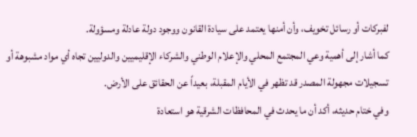لفبركات أو رسائل تخويف، وأن أمنها يعتمد على سيادة القانون ووجود دولة عادلة ومسؤولة.
كما أشار إلى أهمية وعي المجتمع المحلي والإعلام الوطني والشركاء الإقليميين والدوليين تجاه أي مواد مشبوهة أو تسجيلات مجهولة المصدر قد تظهر في الأيام المقبلة، بعيداً عن الحقائق على الأرض.
وفي ختام حديثه، أكد أن ما يحدث في المحافظات الشرقية هو استعادة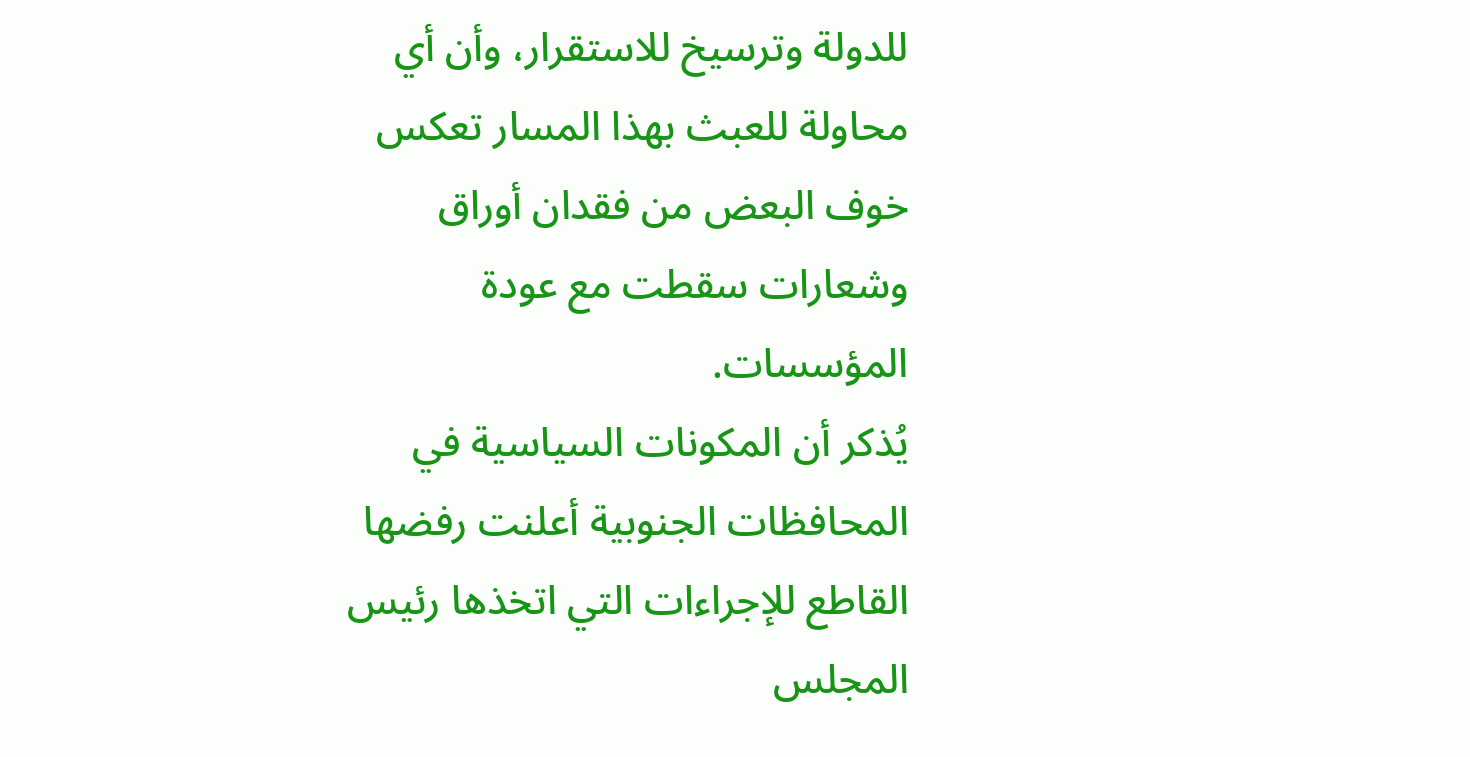للدولة وترسيخ للاستقرار، وأن أي محاولة للعبث بهذا المسار تعكس خوف البعض من فقدان أوراق وشعارات سقطت مع عودة المؤسسات.
يُذكر أن المكونات السياسية في المحافظات الجنوبية أعلنت رفضها القاطع للإجراءات التي اتخذها رئيس المجلس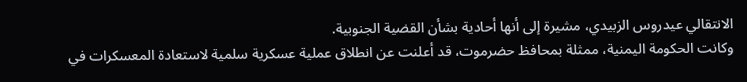الانتقالي عيدروس الزبيدي، مشيرة إلى أنها أحادية بشأن القضية الجنوبية.
وكانت الحكومة اليمنية، ممثلة بمحافظ حضرموت، قد أعلنت عن انطلاق عملية عسكرية سلمية لاستعادة المعسكرات في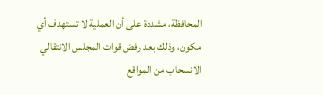المحافظة، مشددة على أن العملية لا تستهدف أي مكون، وذلك بعد رفض قوات المجلس الانتقالي الانسحاب من المواقع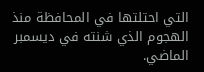التي احتلتها في المحافظة منذ الهجوم الذي شنته في ديسمبر الماضي.